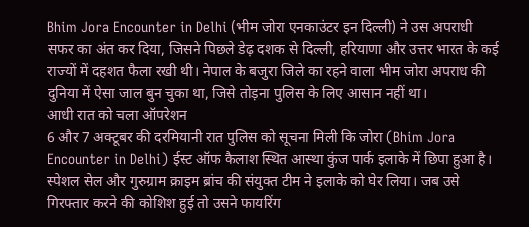Bhim Jora Encounter in Delhi (भीम जोरा एनकाउंटर इन दिल्ली) ने उस अपराधी सफर का अंत कर दिया, जिसने पिछले डेढ़ दशक से दिल्ली, हरियाणा और उत्तर भारत के कई राज्यों में दहशत फैला रखी थी। नेपाल के बजुरा जिले का रहने वाला भीम जोरा अपराध की दुनिया में ऐसा जाल बुन चुका था, जिसे तोड़ना पुलिस के लिए आसान नहीं था।
आधी रात को चला ऑपरेशन
6 और 7 अक्टूबर की दरमियानी रात पुलिस को सूचना मिली कि जोरा (Bhim Jora Encounter in Delhi) ईस्ट ऑफ कैलाश स्थित आस्था कुंज पार्क इलाके में छिपा हुआ है। स्पेशल सेल और गुरुग्राम क्राइम ब्रांच की संयुक्त टीम ने इलाके को घेर लिया। जब उसे गिरफ्तार करने की कोशिश हुई तो उसने फायरिंग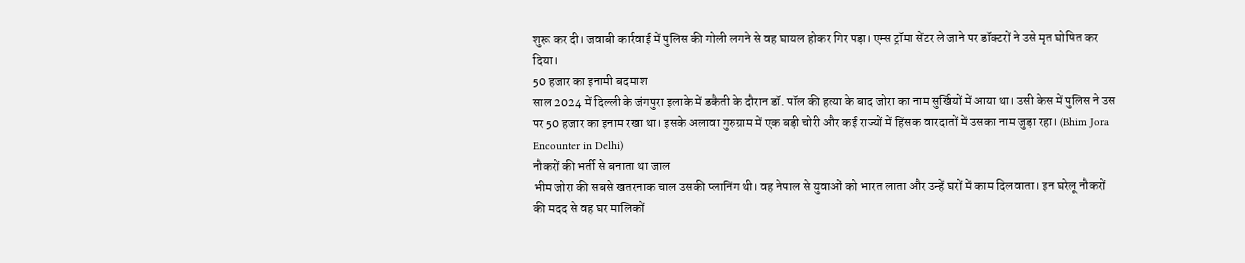शुरू कर दी। जवाबी कार्रवाई में पुलिस की गोली लगने से वह घायल होकर गिर पड़ा। एम्स ट्रॉमा सेंटर ले जाने पर डॉक्टरों ने उसे मृत घोषित कर दिया।
50 हजार का इनामी बदमाश
साल 2024 में दिल्ली के जंगपुरा इलाके में डकैती के दौरान डॉ. पॉल की हत्या के बाद जोरा का नाम सुर्खियों में आया था। उसी केस में पुलिस ने उस पर 50 हजार का इनाम रखा था। इसके अलावा गुरुग्राम में एक बड़ी चोरी और कई राज्यों में हिंसक वारदातों में उसका नाम जुड़ा रहा। (Bhim Jora Encounter in Delhi)
नौकरों की भर्ती से बनाता था जाल
भीम जोरा की सबसे खतरनाक चाल उसकी प्लानिंग थी। वह नेपाल से युवाओं को भारत लाता और उन्हें घरों में काम दिलवाता। इन घरेलू नौकरों की मदद से वह घर मालिकों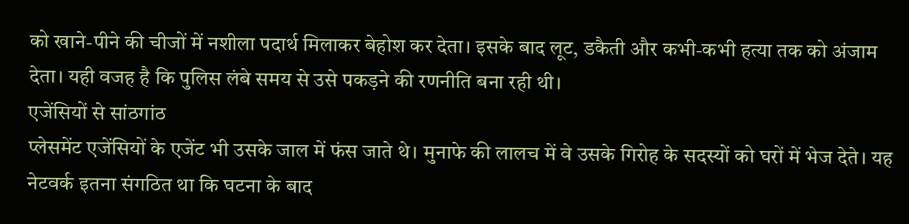को खाने-पीने की चीजों में नशीला पदार्थ मिलाकर बेहोश कर देता। इसके बाद लूट, डकैती और कभी-कभी हत्या तक को अंजाम देता। यही वजह है कि पुलिस लंबे समय से उसे पकड़ने की रणनीति बना रही थी।
एजेंसियों से सांठगांठ
प्लेसमेंट एजेंसियों के एजेंट भी उसके जाल में फंस जाते थे। मुनाफे की लालच में वे उसके गिरोह के सदस्यों को घरों में भेज देते। यह नेटवर्क इतना संगठित था कि घटना के बाद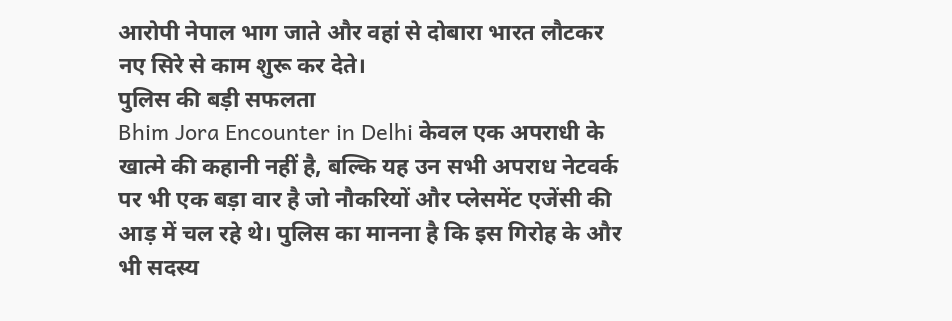आरोपी नेपाल भाग जाते और वहां से दोबारा भारत लौटकर नए सिरे से काम शुरू कर देते।
पुलिस की बड़ी सफलता
Bhim Jora Encounter in Delhi केवल एक अपराधी के खात्मे की कहानी नहीं है, बल्कि यह उन सभी अपराध नेटवर्क पर भी एक बड़ा वार है जो नौकरियों और प्लेसमेंट एजेंसी की आड़ में चल रहे थे। पुलिस का मानना है कि इस गिरोह के और भी सदस्य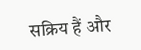सक्रिय हैं और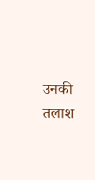उनकी तलाश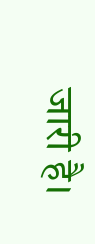जारी है।